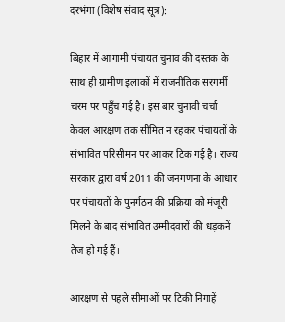दरभंगा (विशेष संवाद सूत्र):

बिहार में आगामी पंचायत चुनाव की दस्तक के साथ ही ग्रामीण इलाकों में राजनीतिक सरगर्मी चरम पर पहुँच गई है। इस बार चुनावी चर्चा केवल आरक्षण तक सीमित न रहकर पंचायतों के संभावित परिसीमन पर आकर टिक गई है। राज्य सरकार द्वारा वर्ष 2011 की जनगणना के आधार पर पंचायतों के पुनर्गठन की प्रक्रिया को मंजूरी मिलने के बाद संभावित उम्मीदवारों की धड़कनें तेज हो गई हैं।

आरक्षण से पहले सीमाओं पर टिकी निगाहें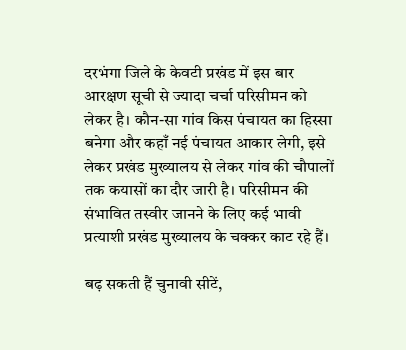दरभंगा जिले के केवटी प्रखंड में इस बार आरक्षण सूची से ज्यादा चर्चा परिसीमन को लेकर है। कौन-सा गांव किस पंचायत का हिस्सा बनेगा और कहाँ नई पंचायत आकार लेगी, इसे लेकर प्रखंड मुख्यालय से लेकर गांव की चौपालों तक कयासों का दौर जारी है। परिसीमन की संभावित तस्वीर जानने के लिए कई भावी प्रत्याशी प्रखंड मुख्यालय के चक्कर काट रहे हैं।

बढ़ सकती हैं चुनावी सीटें,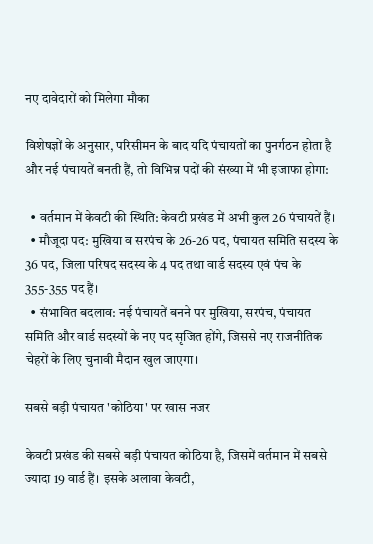नए दावेदारों को मिलेगा मौका

विशेषज्ञों के अनुसार, परिसीमन के बाद यदि पंचायतों का पुनर्गठन होता है और नई पंचायतें बनती हैं, तो विभिन्न पदों की संख्या में भी इजाफा होगा:

  • वर्तमान में केवटी की स्थिति: केवटी प्रखंड में अभी कुल 26 पंचायतें हैं।
  • मौजूदा पद: मुखिया व सरपंच के 26-26 पद, पंचायत समिति सदस्य के 36 पद, जिला परिषद सदस्य के 4 पद तथा वार्ड सदस्य एवं पंच के 355-355 पद हैं।
  • संभावित बदलाव: नई पंचायतें बनने पर मुखिया, सरपंच, पंचायत समिति और वार्ड सदस्यों के नए पद सृजित होंगे, जिससे नए राजनीतिक चेहरों के लिए चुनावी मैदान खुल जाएगा।

सबसे बड़ी पंचायत 'कोठिया' पर खास नजर

केवटी प्रखंड की सबसे बड़ी पंचायत कोठिया है, जिसमें वर्तमान में सबसे ज्यादा 19 वार्ड हैं। इसके अलावा केवटी,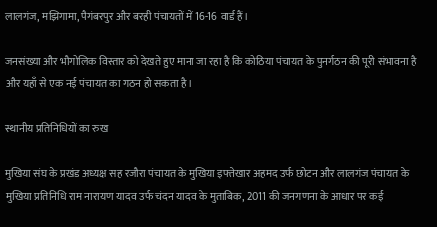लालगंज, मझिगामा, पैगंबरपुर और बरही पंचायतों में 16-16 वार्ड हैं।

जनसंख्या और भौगोलिक विस्तार को देखते हुए माना जा रहा है कि कोठिया पंचायत के पुनर्गठन की पूरी संभावना है और यहाँ से एक नई पंचायत का गठन हो सकता है।

स्थानीय प्रतिनिधियों का रुख

मुखिया संघ के प्रखंड अध्यक्ष सह रजौरा पंचायत के मुखिया इफ्तेखार अहमद उर्फ छोटन और लालगंज पंचायत के मुखिया प्रतिनिधि राम नारायण यादव उर्फ चंदन यादव के मुताबिक, 2011 की जनगणना के आधार पर कई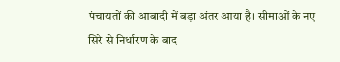पंचायतों की आबादी में बड़ा अंतर आया है। सीमाओं के नए सिरे से निर्धारण के बाद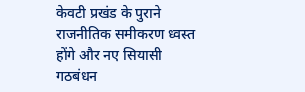केवटी प्रखंड के पुराने राजनीतिक समीकरण ध्वस्त होंगे और नए सियासी गठबंधन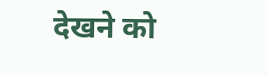देखने को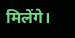मिलेंगे।